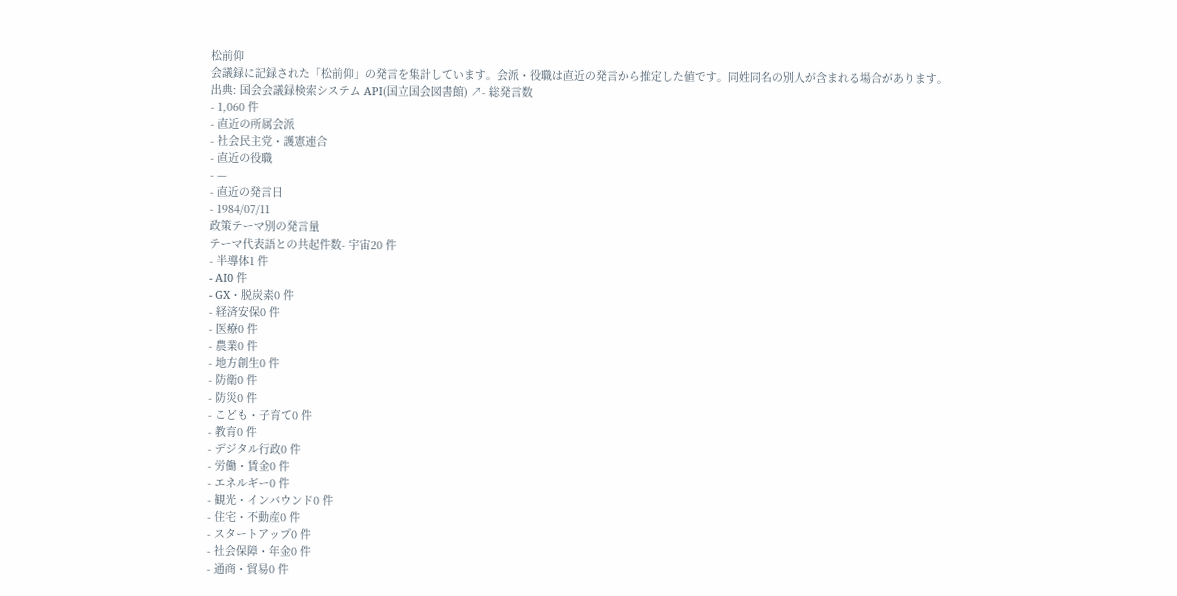松前仰
会議録に記録された「松前仰」の発言を集計しています。会派・役職は直近の発言から推定した値です。同姓同名の別人が含まれる場合があります。
出典: 国会会議録検索システム API(国立国会図書館) ↗- 総発言数
- 1,060 件
- 直近の所属会派
- 社会民主党・護憲連合
- 直近の役職
- —
- 直近の発言日
- 1984/07/11
政策テーマ別の発言量
テーマ代表語との共起件数- 宇宙20 件
- 半導体1 件
- AI0 件
- GX・脱炭素0 件
- 経済安保0 件
- 医療0 件
- 農業0 件
- 地方創生0 件
- 防衛0 件
- 防災0 件
- こども・子育て0 件
- 教育0 件
- デジタル行政0 件
- 労働・賃金0 件
- エネルギー0 件
- 観光・インバウンド0 件
- 住宅・不動産0 件
- スタートアップ0 件
- 社会保障・年金0 件
- 通商・貿易0 件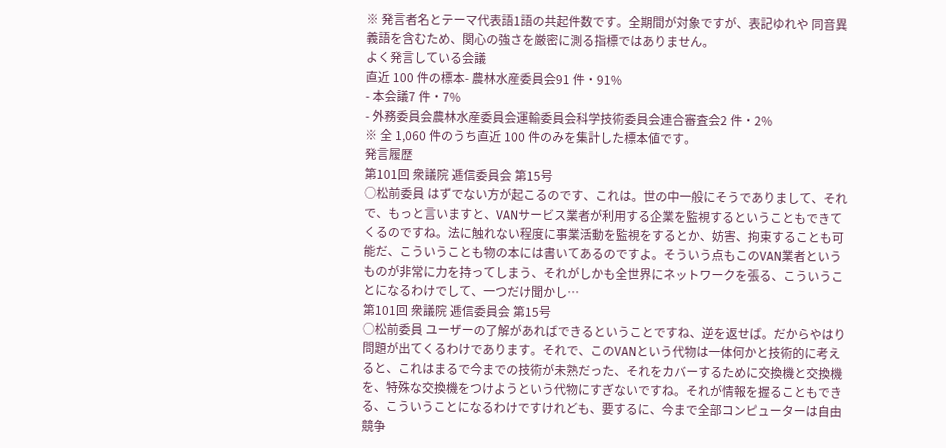※ 発言者名とテーマ代表語1語の共起件数です。全期間が対象ですが、表記ゆれや 同音異義語を含むため、関心の強さを厳密に測る指標ではありません。
よく発言している会議
直近 100 件の標本- 農林水産委員会91 件・91%
- 本会議7 件・7%
- 外務委員会農林水産委員会運輸委員会科学技術委員会連合審査会2 件・2%
※ 全 1,060 件のうち直近 100 件のみを集計した標本値です。
発言履歴
第101回 衆議院 逓信委員会 第15号
○松前委員 はずでない方が起こるのです、これは。世の中一般にそうでありまして、それで、もっと言いますと、VANサービス業者が利用する企業を監視するということもできてくるのですね。法に触れない程度に事業活動を監視をするとか、妨害、拘束することも可能だ、こういうことも物の本には書いてあるのですよ。そういう点もこのVAN業者というものが非常に力を持ってしまう、それがしかも全世界にネットワークを張る、こういうことになるわけでして、一つだけ聞かし…
第101回 衆議院 逓信委員会 第15号
○松前委員 ユーザーの了解があればできるということですね、逆を返せば。だからやはり問題が出てくるわけであります。それで、このVANという代物は一体何かと技術的に考えると、これはまるで今までの技術が未熟だった、それをカバーするために交換機と交換機を、特殊な交換機をつけようという代物にすぎないですね。それが情報を握ることもできる、こういうことになるわけですけれども、要するに、今まで全部コンピューターは自由競争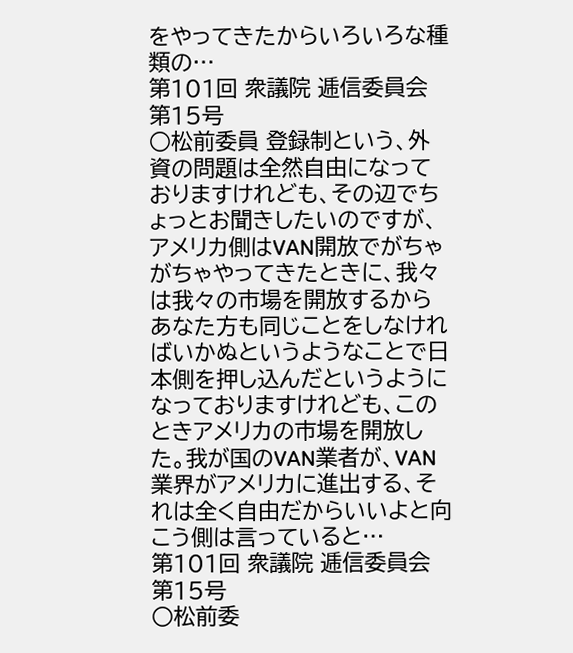をやってきたからいろいろな種類の…
第101回 衆議院 逓信委員会 第15号
○松前委員 登録制という、外資の問題は全然自由になっておりますけれども、その辺でちょっとお聞きしたいのですが、アメリカ側はVAN開放でがちゃがちゃやってきたときに、我々は我々の市場を開放するからあなた方も同じことをしなければいかぬというようなことで日本側を押し込んだというようになっておりますけれども、このときアメリカの市場を開放した。我が国のVAN業者が、VAN業界がアメリカに進出する、それは全く自由だからいいよと向こう側は言っていると…
第101回 衆議院 逓信委員会 第15号
○松前委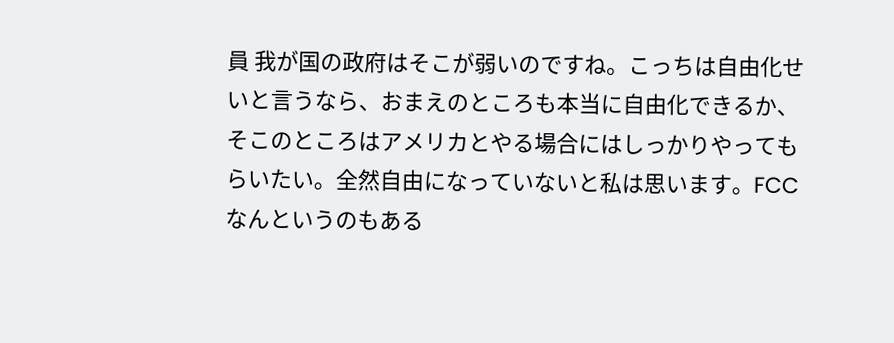員 我が国の政府はそこが弱いのですね。こっちは自由化せいと言うなら、おまえのところも本当に自由化できるか、そこのところはアメリカとやる場合にはしっかりやってもらいたい。全然自由になっていないと私は思います。FCCなんというのもある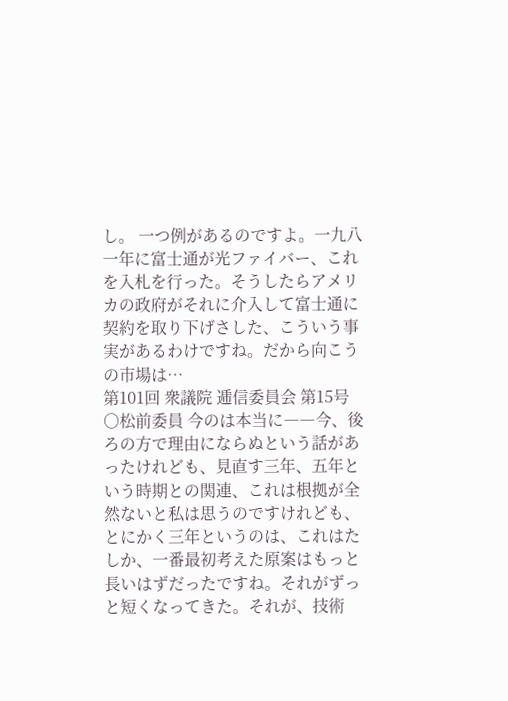し。 一つ例があるのですよ。一九八一年に富士通が光ファイバー、これを入札を行った。そうしたらアメリカの政府がそれに介入して富士通に契約を取り下げさした、こういう事実があるわけですね。だから向こうの市場は…
第101回 衆議院 逓信委員会 第15号
○松前委員 今のは本当に――今、後ろの方で理由にならぬという話があったけれども、見直す三年、五年という時期との関連、これは根拠が全然ないと私は思うのですけれども、とにかく三年というのは、これはたしか、一番最初考えた原案はもっと長いはずだったですね。それがずっと短くなってきた。それが、技術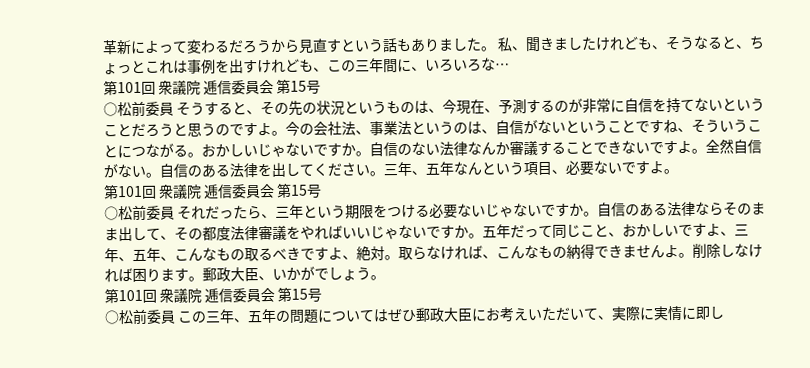革新によって変わるだろうから見直すという話もありました。 私、聞きましたけれども、そうなると、ちょっとこれは事例を出すけれども、この三年間に、いろいろな…
第101回 衆議院 逓信委員会 第15号
○松前委員 そうすると、その先の状況というものは、今現在、予測するのが非常に自信を持てないということだろうと思うのですよ。今の会社法、事業法というのは、自信がないということですね、そういうことにつながる。おかしいじゃないですか。自信のない法律なんか審議することできないですよ。全然自信がない。自信のある法律を出してください。三年、五年なんという項目、必要ないですよ。
第101回 衆議院 逓信委員会 第15号
○松前委員 それだったら、三年という期限をつける必要ないじゃないですか。自信のある法律ならそのまま出して、その都度法律審議をやればいいじゃないですか。五年だって同じこと、おかしいですよ、三年、五年、こんなもの取るべきですよ、絶対。取らなければ、こんなもの納得できませんよ。削除しなければ困ります。郵政大臣、いかがでしょう。
第101回 衆議院 逓信委員会 第15号
○松前委員 この三年、五年の問題についてはぜひ郵政大臣にお考えいただいて、実際に実情に即し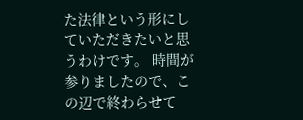た法律という形にしていただきたいと思うわけです。 時間が参りましたので、この辺で終わらせて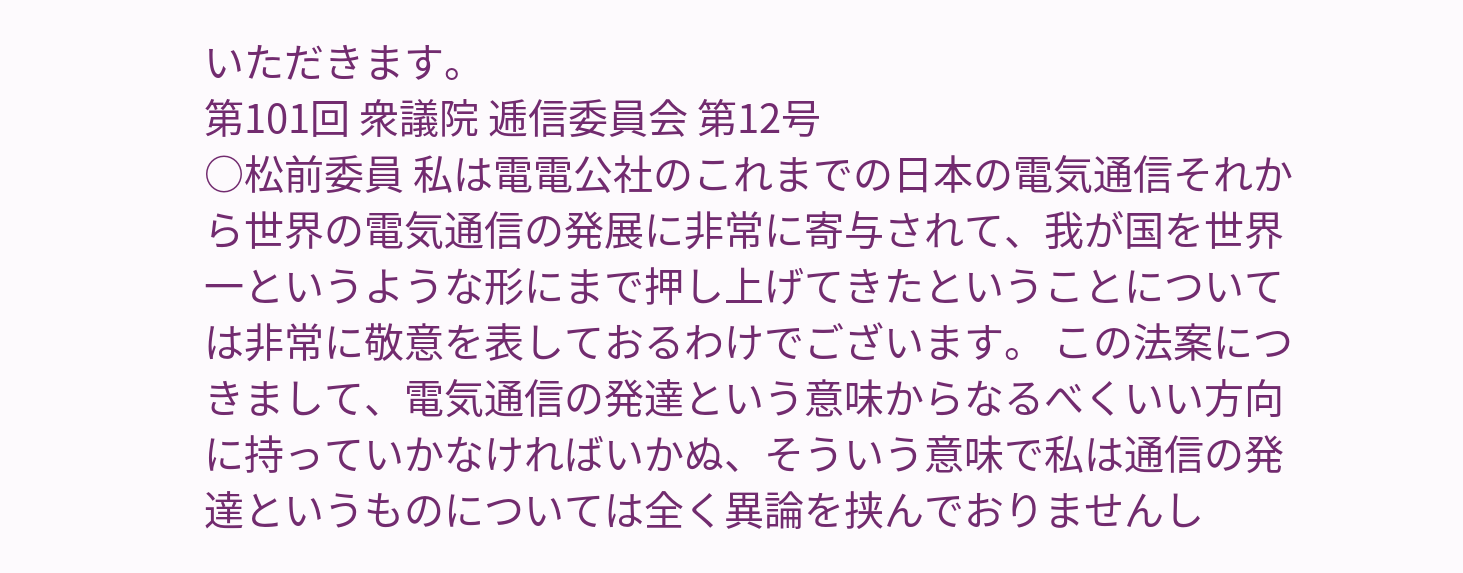いただきます。
第101回 衆議院 逓信委員会 第12号
○松前委員 私は電電公社のこれまでの日本の電気通信それから世界の電気通信の発展に非常に寄与されて、我が国を世界一というような形にまで押し上げてきたということについては非常に敬意を表しておるわけでございます。 この法案につきまして、電気通信の発達という意味からなるべくいい方向に持っていかなければいかぬ、そういう意味で私は通信の発達というものについては全く異論を挟んでおりませんし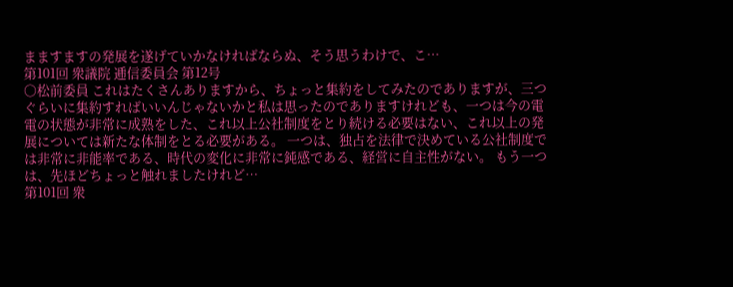まますますの発展を遂げていかなければならぬ、そう思うわけで、こ…
第101回 衆議院 逓信委員会 第12号
○松前委員 これはたくさんありますから、ちょっと集約をしてみたのでありますが、三つぐらいに集約すればいいんじゃないかと私は思ったのでありますけれども、一つは今の電電の状態が非常に成熟をした、これ以上公社制度をとり続ける必要はない、これ以上の発展については新たな体制をとる必要がある。 一つは、独占を法律で決めている公社制度では非常に非能率である、時代の変化に非常に鈍感である、経営に自主性がない。 もう一つは、先ほどちょっと触れましたけれど…
第101回 衆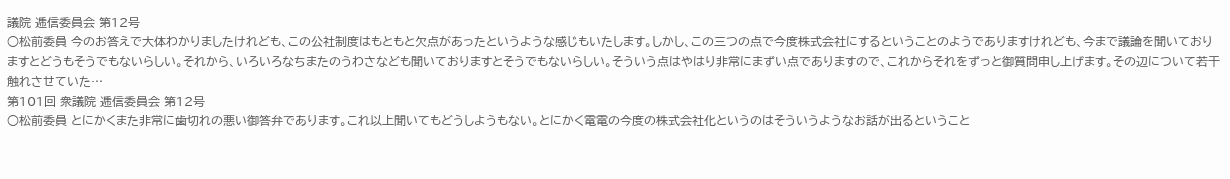議院 逓信委員会 第12号
○松前委員 今のお答えで大体わかりましたけれども、この公社制度はもともと欠点があったというような感じもいたします。しかし、この三つの点で今度株式会社にするということのようでありますけれども、今まで議論を聞いておりますとどうもそうでもないらしい。それから、いろいろなちまたのうわさなども聞いておりますとそうでもないらしい。そういう点はやはり非常にまずい点でありますので、これからそれをずっと御質問申し上げます。その辺について若干触れさせていた…
第101回 衆議院 逓信委員会 第12号
○松前委員 とにかくまた非常に歯切れの悪い御答弁であります。これ以上聞いてもどうしようもない。とにかく電電の今度の株式会社化というのはそういうようなお話が出るということ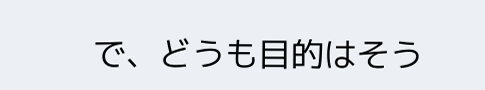で、どうも目的はそう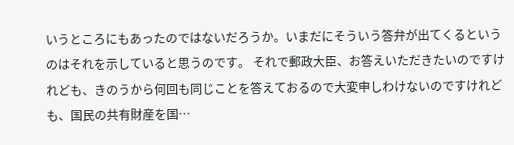いうところにもあったのではないだろうか。いまだにそういう答弁が出てくるというのはそれを示していると思うのです。 それで郵政大臣、お答えいただきたいのですけれども、きのうから何回も同じことを答えておるので大変申しわけないのですけれども、国民の共有財産を国…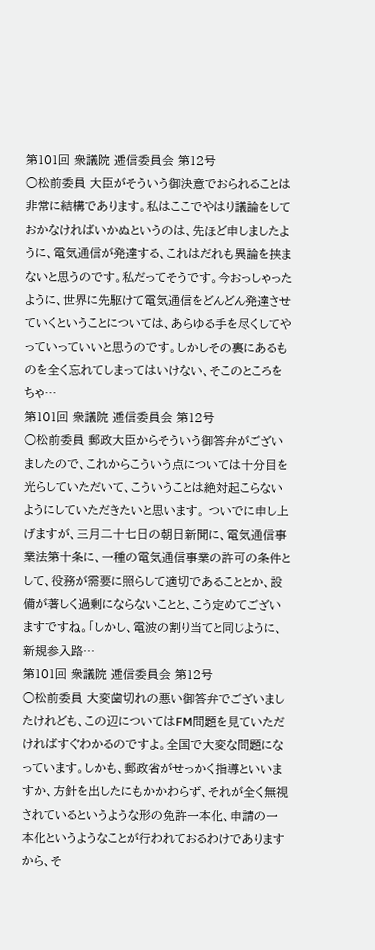第101回 衆議院 逓信委員会 第12号
○松前委員 大臣がそういう御決意でおられることは非常に結構であります。私はここでやはり議論をしておかなければいかぬというのは、先ほど申しましたように、電気通信が発達する、これはだれも異論を挟まないと思うのです。私だってそうです。今おっしゃったように、世界に先駆けて電気通信をどんどん発達させていくということについては、あらゆる手を尽くしてやっていっていいと思うのです。しかしその裏にあるものを全く忘れてしまってはいけない、そこのところをちゃ…
第101回 衆議院 逓信委員会 第12号
○松前委員 郵政大臣からそういう御答弁がございましたので、これからこういう点については十分目を光らしていただいて、こういうことは絶対起こらないようにしていただきたいと思います。 ついでに申し上げますが、三月二十七日の朝日新聞に、電気通信事業法第十条に、一種の電気通信事業の許可の条件として、役務が需要に照らして適切であることとか、設備が著しく過剰にならないことと、こう定めてございますですね。「しかし、電波の割り当てと同じように、新規参入路…
第101回 衆議院 逓信委員会 第12号
○松前委員 大変歯切れの悪い御答弁でございましたけれども、この辺についてはFM問題を見ていただければすぐわかるのですよ。全国で大変な問題になっています。しかも、郵政省がせっかく指導といいますか、方針を出したにもかかわらず、それが全く無視されているというような形の免許一本化、申請の一本化というようなことが行われておるわけでありますから、そ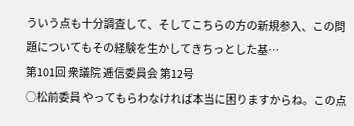ういう点も十分調査して、そしてこちらの方の新規参入、この問題についてもその経験を生かしてきちっとした基…
第101回 衆議院 逓信委員会 第12号
○松前委員 やってもらわなければ本当に困りますからね。この点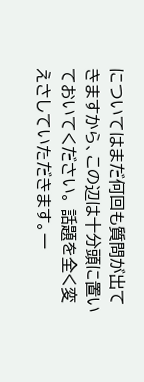についてはまだ何回も質問が出てきますから、この辺は十分頭に置いておいてください。 話題を全く変えさしていただきます。一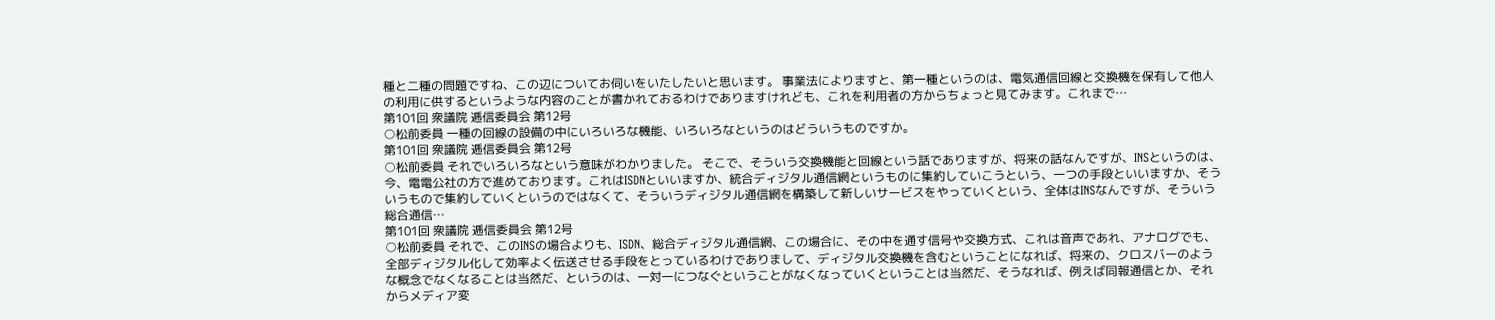種と二種の問題ですね、この辺についてお伺いをいたしたいと思います。 事業法によりますと、第一種というのは、電気通信回線と交換機を保有して他人の利用に供するというような内容のことが書かれておるわけでありますけれども、これを利用者の方からちょっと見てみます。これまで…
第101回 衆議院 逓信委員会 第12号
○松前委員 一種の回線の設備の中にいろいろな機能、いろいろなというのはどういうものですか。
第101回 衆議院 逓信委員会 第12号
○松前委員 それでいろいろなという意味がわかりました。 そこで、そういう交換機能と回線という話でありますが、将来の話なんですが、INSというのは、今、電電公社の方で進めております。これはISDNといいますか、統合ディジタル通信網というものに集約していこうという、一つの手段といいますか、そういうもので集約していくというのではなくて、そういうディジタル通信網を構築して新しいサービスをやっていくという、全体はINSなんですが、そういう総合通信…
第101回 衆議院 逓信委員会 第12号
○松前委員 それで、このINSの場合よりも、ISDN、総合ディジタル通信網、この場合に、その中を通す信号や交換方式、これは音声であれ、アナログでも、全部ディジタル化して効率よく伝送させる手段をとっているわけでありまして、ディジタル交換機を含むということになれば、将来の、クロスバーのような概念でなくなることは当然だ、というのは、一対一につなぐということがなくなっていくということは当然だ、そうなれば、例えば同報通信とか、それからメディア変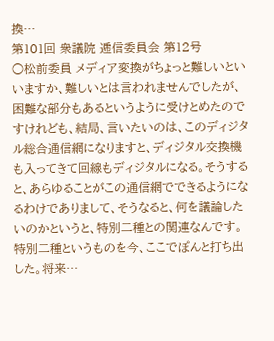換…
第101回 衆議院 逓信委員会 第12号
○松前委員 メディア変換がちょっと難しいといいますか、難しいとは言われませんでしたが、困難な部分もあるというように受けとめたのですけれども、結局、言いたいのは、このディジタル総合通信網になりますと、ディジタル交換機も入ってきて回線もディジタルになる。そうすると、あらゆることがこの通信網でできるようになるわけでありまして、そうなると、何を議論したいのかというと、特別二種との関連なんです。特別二種というものを今、ここでぽんと打ち出した。将来…